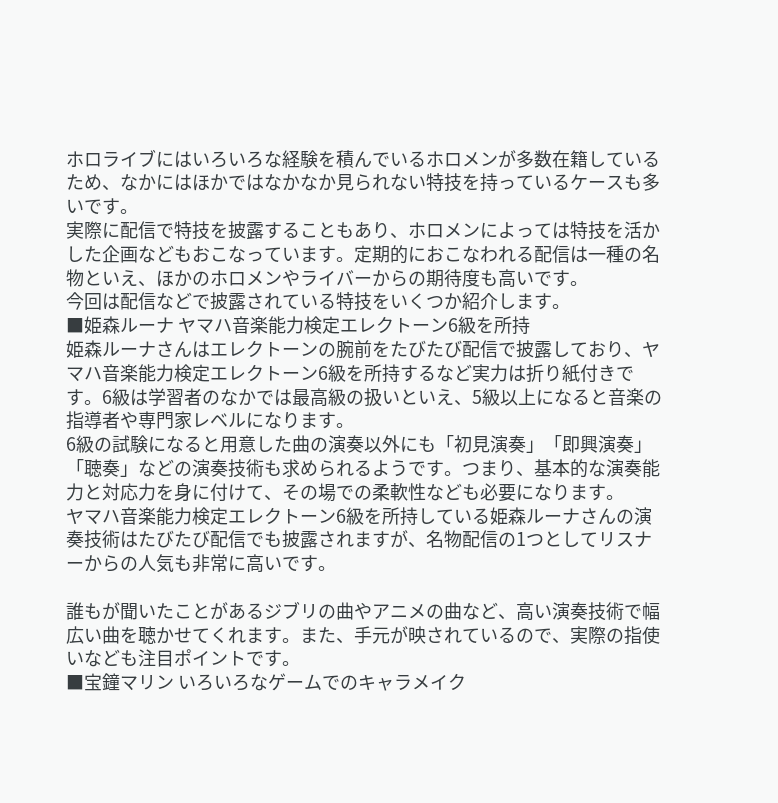ホロライブにはいろいろな経験を積んでいるホロメンが多数在籍しているため、なかにはほかではなかなか見られない特技を持っているケースも多いです。
実際に配信で特技を披露することもあり、ホロメンによっては特技を活かした企画などもおこなっています。定期的におこなわれる配信は一種の名物といえ、ほかのホロメンやライバーからの期待度も高いです。
今回は配信などで披露されている特技をいくつか紹介します。
■姫森ルーナ ヤマハ音楽能力検定エレクトーン6級を所持
姫森ルーナさんはエレクトーンの腕前をたびたび配信で披露しており、ヤマハ音楽能力検定エレクトーン6級を所持するなど実力は折り紙付きです。6級は学習者のなかでは最高級の扱いといえ、5級以上になると音楽の指導者や専門家レベルになります。
6級の試験になると用意した曲の演奏以外にも「初見演奏」「即興演奏」「聴奏」などの演奏技術も求められるようです。つまり、基本的な演奏能力と対応力を身に付けて、その場での柔軟性なども必要になります。
ヤマハ音楽能力検定エレクトーン6級を所持している姫森ルーナさんの演奏技術はたびたび配信でも披露されますが、名物配信の1つとしてリスナーからの人気も非常に高いです。

誰もが聞いたことがあるジブリの曲やアニメの曲など、高い演奏技術で幅広い曲を聴かせてくれます。また、手元が映されているので、実際の指使いなども注目ポイントです。
■宝鐘マリン いろいろなゲームでのキャラメイク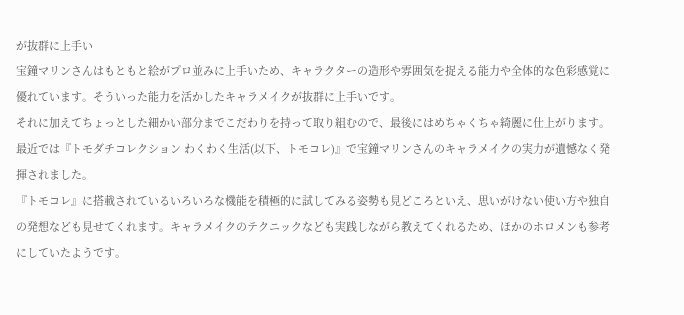が抜群に上手い
宝鐘マリンさんはもともと絵がプロ並みに上手いため、キャラクターの造形や雰囲気を捉える能力や全体的な色彩感覚に優れています。そういった能力を活かしたキャラメイクが抜群に上手いです。
それに加えてちょっとした細かい部分までこだわりを持って取り組むので、最後にはめちゃくちゃ綺麗に仕上がります。最近では『トモダチコレクション わくわく生活(以下、トモコレ)』で宝鐘マリンさんのキャラメイクの実力が遺憾なく発揮されました。
『トモコレ』に搭載されているいろいろな機能を積極的に試してみる姿勢も見どころといえ、思いがけない使い方や独自の発想なども見せてくれます。キャラメイクのテクニックなども実践しながら教えてくれるため、ほかのホロメンも参考にしていたようです。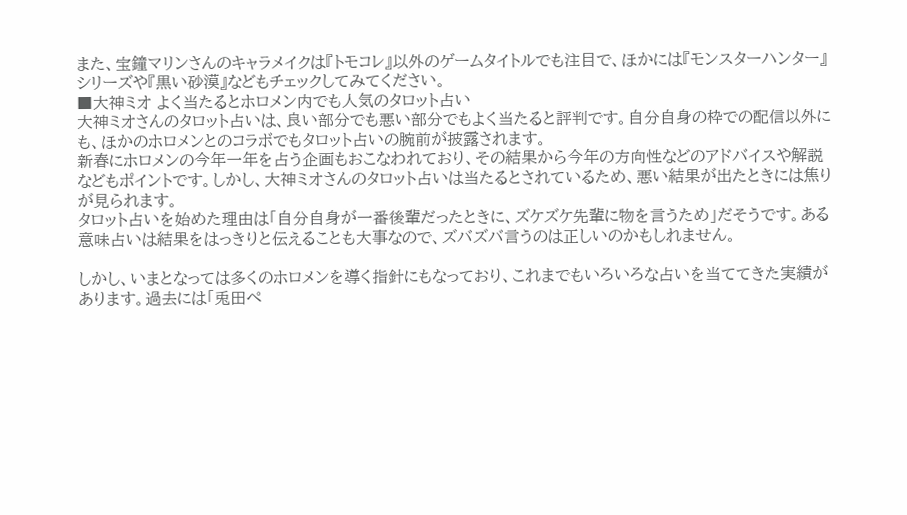また、宝鐘マリンさんのキャラメイクは『トモコレ』以外のゲームタイトルでも注目で、ほかには『モンスターハンター』シリーズや『黒い砂漠』などもチェックしてみてください。
■大神ミオ よく当たるとホロメン内でも人気のタロット占い
大神ミオさんのタロット占いは、良い部分でも悪い部分でもよく当たると評判です。自分自身の枠での配信以外にも、ほかのホロメンとのコラボでもタロット占いの腕前が披露されます。
新春にホロメンの今年一年を占う企画もおこなわれており、その結果から今年の方向性などのアドバイスや解説などもポイントです。しかし、大神ミオさんのタロット占いは当たるとされているため、悪い結果が出たときには焦りが見られます。
タロット占いを始めた理由は「自分自身が一番後輩だったときに、ズケズケ先輩に物を言うため」だそうです。ある意味占いは結果をはっきりと伝えることも大事なので、ズバズバ言うのは正しいのかもしれません。

しかし、いまとなっては多くのホロメンを導く指針にもなっており、これまでもいろいろな占いを当ててきた実績があります。過去には「兎田ぺ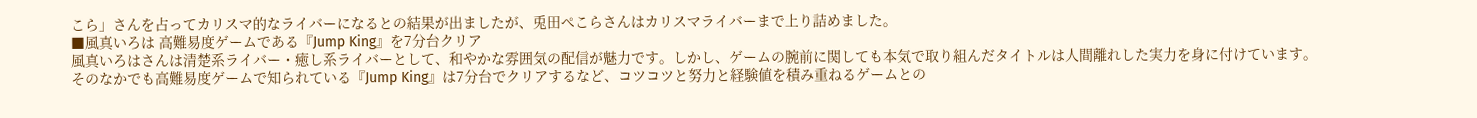こら」さんを占ってカリスマ的なライバーになるとの結果が出ましたが、兎田ぺこらさんはカリスマライバーまで上り詰めました。
■風真いろは 高難易度ゲームである『Jump King』を7分台クリア
風真いろはさんは清楚系ライバー・癒し系ライバーとして、和やかな雰囲気の配信が魅力です。しかし、ゲームの腕前に関しても本気で取り組んだタイトルは人間離れした実力を身に付けています。
そのなかでも高難易度ゲームで知られている『Jump King』は7分台でクリアするなど、コツコツと努力と経験値を積み重ねるゲームとの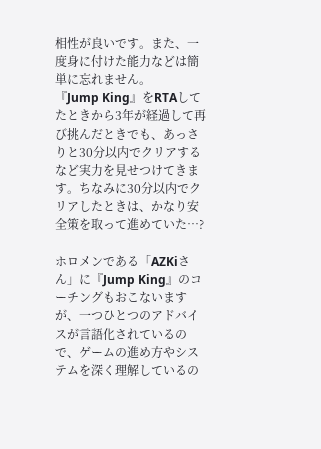相性が良いです。また、一度身に付けた能力などは簡単に忘れません。
『Jump King』をRTAしてたときから3年が経過して再び挑んだときでも、あっさりと30分以内でクリアするなど実力を見せつけてきます。ちなみに30分以内でクリアしたときは、かなり安全策を取って進めていた…?

ホロメンである「AZKiさん」に『Jump King』のコーチングもおこないますが、一つひとつのアドバイスが言語化されているので、ゲームの進め方やシステムを深く理解しているの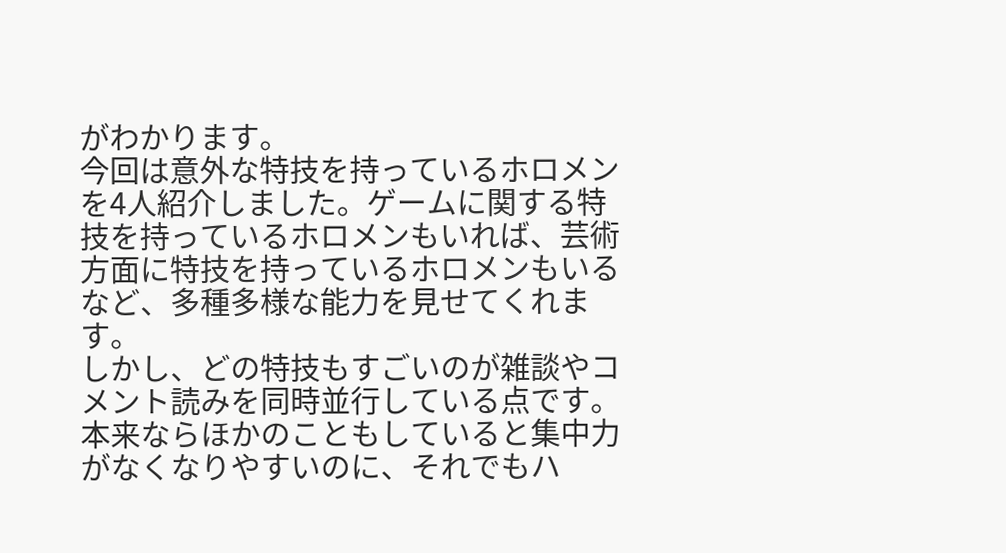がわかります。
今回は意外な特技を持っているホロメンを4人紹介しました。ゲームに関する特技を持っているホロメンもいれば、芸術方面に特技を持っているホロメンもいるなど、多種多様な能力を見せてくれます。
しかし、どの特技もすごいのが雑談やコメント読みを同時並行している点です。本来ならほかのこともしていると集中力がなくなりやすいのに、それでもハ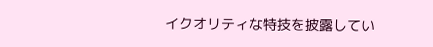イクオリティな特技を披露してい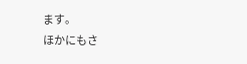ます。
ほかにもさ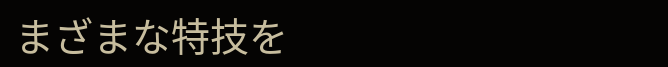まざまな特技を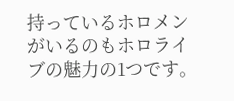持っているホロメンがいるのもホロライブの魅力の1つです。